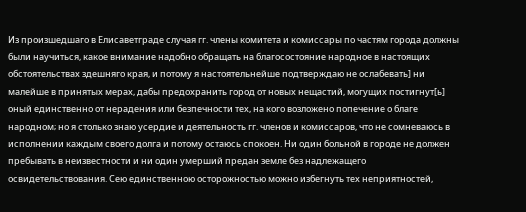Из произшедшаго в Елисаветграде случая гг. члены комитета и комиссары по частям города должны были научиться, какое внимание надобно обращать на благосостояние народное в настоящих обстоятельствах здешняго края, и потому я настоятельнейше подтверждаю не ослабевать] ни малейше в принятых мерах, дабы предохранить город от новых нещастий, могущих постигнут[ь] оный единственно от нерадения или безпечности тех, на кого возложено попечение о благе народном; но я столько знаю усердие и деятельность гг. членов и комиссаров, что не сомневаюсь в исполнении каждым своего долга и потому остаюсь спокоен. Ни один больной в городе не должен пребывать в неизвестности и ни один умерший предан земле без надлежащего освидетельствования. Сею единственною осторожностью можно избегнуть тех неприятностей,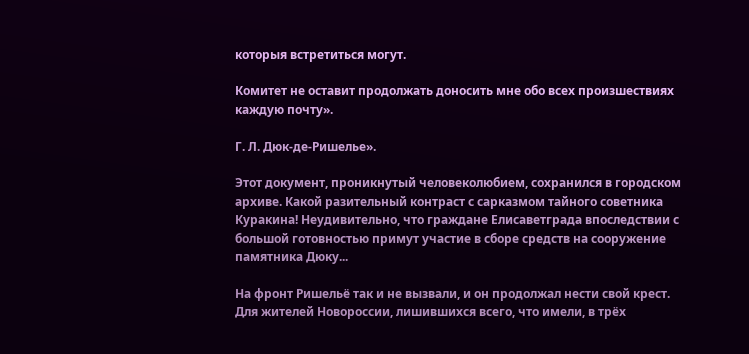которыя встретиться могут.

Комитет не оставит продолжать доносить мне обо всех произшествиях каждую почту».

Г. Л. Дюк-де-Ришелье».

Этот документ, проникнутый человеколюбием, сохранился в городском архиве. Какой разительный контраст с сарказмом тайного советника Куракина! Неудивительно, что граждане Елисаветграда впоследствии с большой готовностью примут участие в сборе средств на сооружение памятника Дюку...

На фронт Ришельё так и не вызвали, и он продолжал нести свой крест. Для жителей Новороссии, лишившихся всего, что имели, в трёх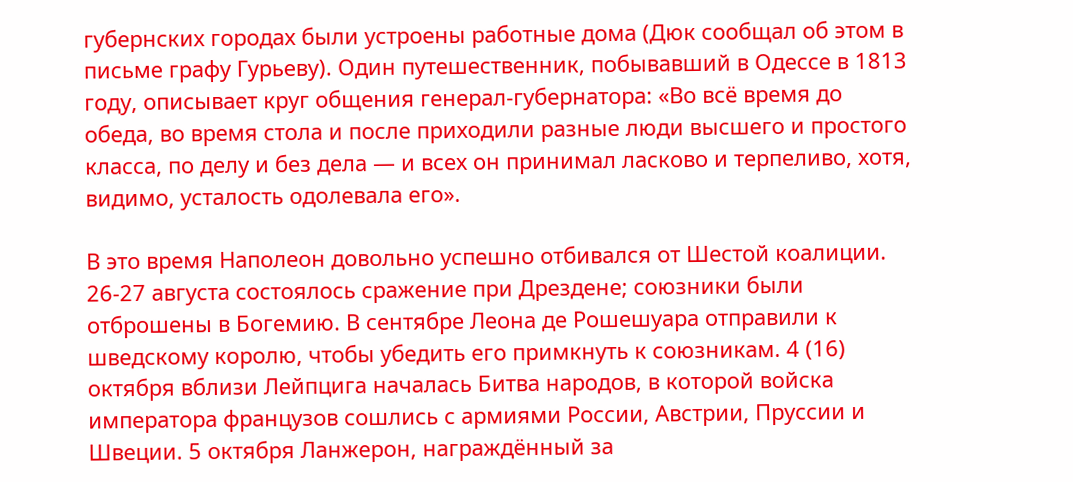губернских городах были устроены работные дома (Дюк сообщал об этом в письме графу Гурьеву). Один путешественник, побывавший в Одессе в 1813 году, описывает круг общения генерал-губернатора: «Во всё время до обеда, во время стола и после приходили разные люди высшего и простого класса, по делу и без дела — и всех он принимал ласково и терпеливо, хотя, видимо, усталость одолевала его».

В это время Наполеон довольно успешно отбивался от Шестой коалиции. 26-27 августа состоялось сражение при Дрездене; союзники были отброшены в Богемию. В сентябре Леона де Рошешуара отправили к шведскому королю, чтобы убедить его примкнуть к союзникам. 4 (16) октября вблизи Лейпцига началась Битва народов, в которой войска императора французов сошлись с армиями России, Австрии, Пруссии и Швеции. 5 октября Ланжерон, награждённый за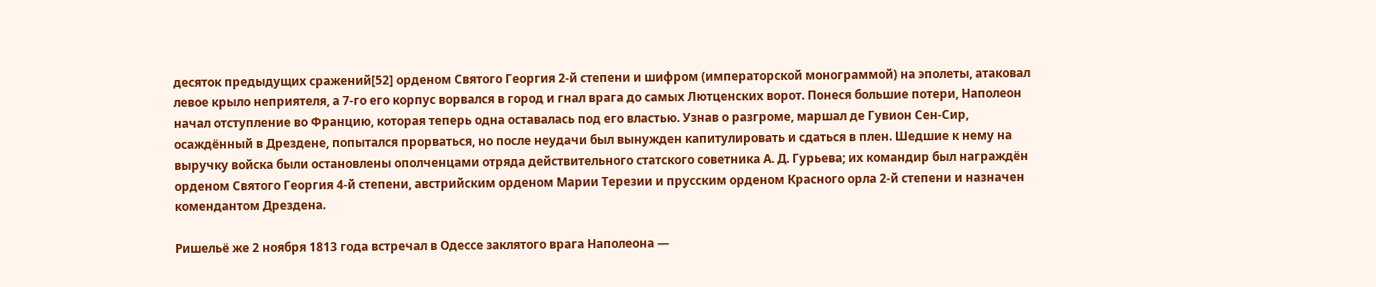десяток предыдущих сражений[52] орденом Святого Георгия 2-й степени и шифром (императорской монограммой) на эполеты, атаковал левое крыло неприятеля, а 7-го его корпус ворвался в город и гнал врага до самых Лютценских ворот. Понеся большие потери, Наполеон начал отступление во Францию, которая теперь одна оставалась под его властью. Узнав о разгроме, маршал де Гувион Сен-Сир, осаждённый в Дрездене, попытался прорваться, но после неудачи был вынужден капитулировать и сдаться в плен. Шедшие к нему на выручку войска были остановлены ополченцами отряда действительного статского советника А. Д. Гурьева; их командир был награждён орденом Святого Георгия 4-й степени, австрийским орденом Марии Терезии и прусским орденом Красного орла 2-й степени и назначен комендантом Дрездена.

Ришельё же 2 ноября 1813 года встречал в Одессе заклятого врага Наполеона —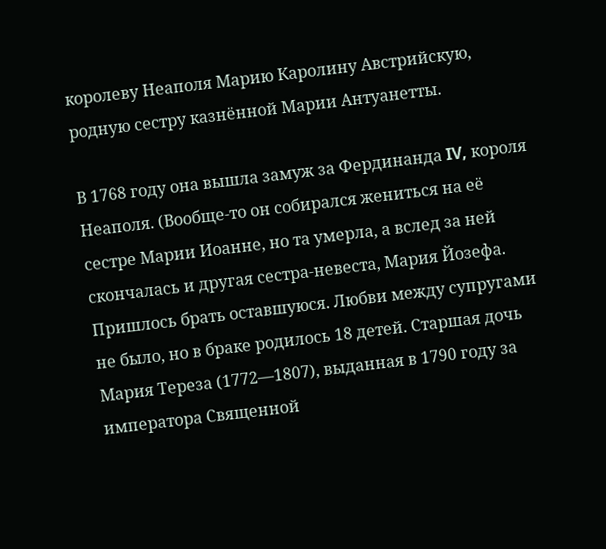королеву Неаполя Марию Каролину Австрийскую, родную сестру казнённой Марии Антуанетты.

В 1768 году она вышла замуж за Фердинанда IV, короля Неаполя. (Вообще-то он собирался жениться на её сестре Марии Иоанне, но та умерла, а вслед за ней скончалась и другая сестра-невеста, Мария Йозефа. Пришлось брать оставшуюся. Любви между супругами не было, но в браке родилось 18 детей. Старшая дочь Мария Тереза (1772—1807), выданная в 1790 году за императора Священной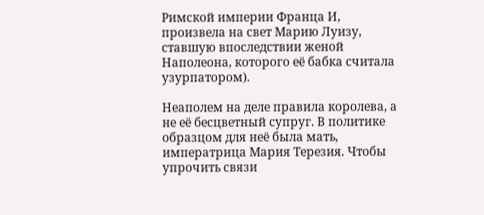Римской империи Франца И, произвела на свет Марию Луизу, ставшую впоследствии женой Наполеона, которого её бабка считала узурпатором).

Неаполем на деле правила королева, а не её бесцветный супруг. В политике образцом для неё была мать, императрица Мария Терезия. Чтобы упрочить связи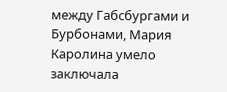между Габсбургами и Бурбонами, Мария Каролина умело заключала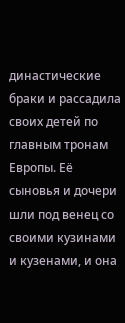династические браки и рассадила своих детей по главным тронам Европы. Её сыновья и дочери шли под венец со своими кузинами и кузенами, и она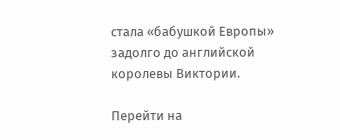стала «бабушкой Европы» задолго до английской королевы Виктории.

Перейти на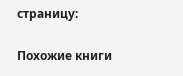страницу:

Похожие книги